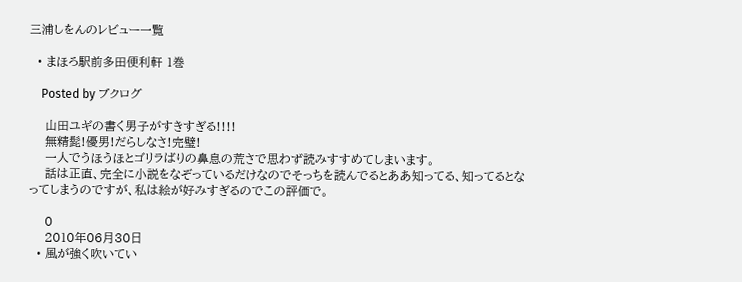三浦しをんのレビュー一覧

  • まほろ駅前多田便利軒 1巻

    Posted by ブクログ

    山田ユギの書く男子がすきすぎる!!!!
    無精髭!優男!だらしなさ!完璧!
    一人でうほうほとゴリラばりの鼻息の荒さで思わず読みすすめてしまいます。
    話は正直、完全に小説をなぞっているだけなのでそっちを読んでるとああ知ってる、知ってるとなってしまうのですが、私は絵が好みすぎるのでこの評価で。

    0
    2010年06月30日
  • 風が強く吹いてい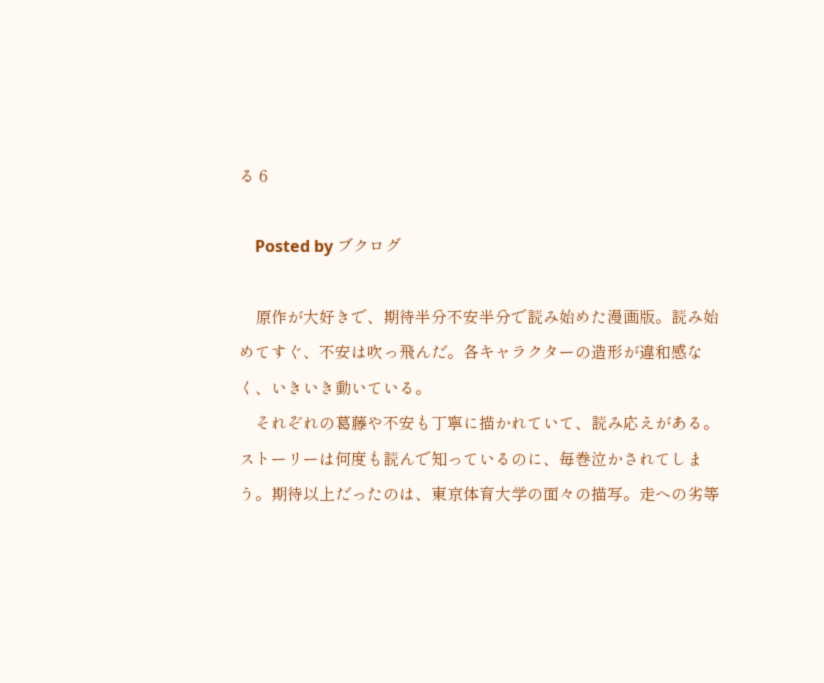る 6

    Posted by ブクログ

    原作が大好きで、期待半分不安半分で読み始めた漫画版。読み始めてすぐ、不安は吹っ飛んだ。各キャラクターの造形が違和感なく、いきいき動いている。
    それぞれの葛藤や不安も丁寧に描かれていて、読み応えがある。ストーリーは何度も読んで知っているのに、毎巻泣かされてしまう。期待以上だったのは、東京体育大学の面々の描写。走への劣等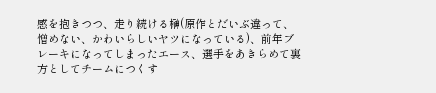感を抱きつつ、走り続ける榊(原作とだいぶ違って、憎めない、かわいらしいヤツになっている)、前年ブレーキになってしまったエース、選手をあきらめて裏方としてチームにつくす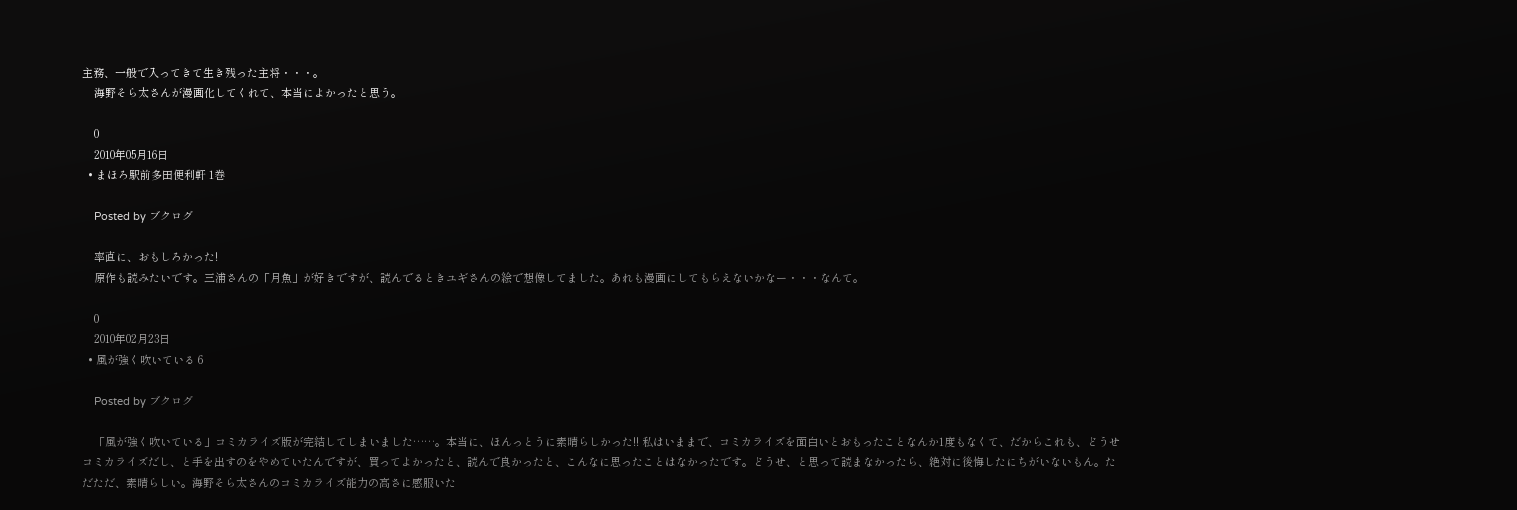主務、一般で入ってきて生き残った主将・・・。
    海野そら太さんが漫画化してくれて、本当によかったと思う。

    0
    2010年05月16日
  • まほろ駅前多田便利軒 1巻

    Posted by ブクログ

    率直に、おもしろかった!
    原作も読みたいです。三浦さんの「月魚」が好きですが、読んでるときユギさんの絵で想像してました。あれも漫画にしてもらえないかなー・・・なんて。

    0
    2010年02月23日
  • 風が強く吹いている 6

    Posted by ブクログ

    「風が強く吹いている」コミカライズ版が完結してしまいました……。本当に、ほんっとうに素晴らしかった!! 私はいままで、コミカライズを面白いとおもったことなんか1度もなくて、だからこれも、どうせコミカライズだし、と手を出すのをやめていたんですが、買ってよかったと、読んで良かったと、こんなに思ったことはなかったです。どうせ、と思って読まなかったら、絶対に後悔したにちがいないもん。ただただ、素晴らしい。海野そら太さんのコミカライズ能力の高さに感服いた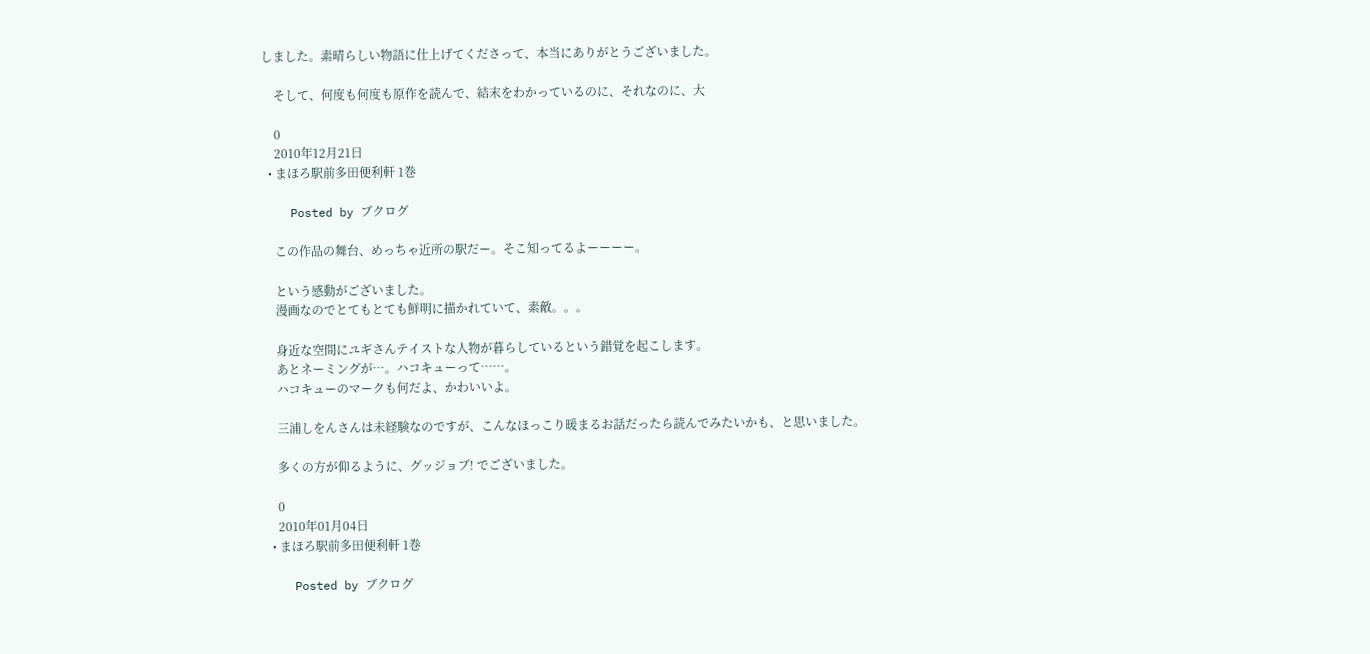しました。素晴らしい物語に仕上げてくださって、本当にありがとうございました。

    そして、何度も何度も原作を読んで、結末をわかっているのに、それなのに、大

    0
    2010年12月21日
  • まほろ駅前多田便利軒 1巻

    Posted by ブクログ

    この作品の舞台、めっちゃ近所の駅だー。そこ知ってるよーーーー。

    という感動がございました。
    漫画なのでとてもとても鮮明に描かれていて、素敵。。。

    身近な空間にユギさんテイストな人物が暮らしているという錯覚を起こします。
    あとネーミングが…。ハコキューって……。
    ハコキューのマークも何だよ、かわいいよ。

    三浦しをんさんは未経験なのですが、こんなほっこり暖まるお話だったら読んでみたいかも、と思いました。

    多くの方が仰るように、グッジョブ! でございました。

    0
    2010年01月04日
  • まほろ駅前多田便利軒 1巻

    Posted by ブクログ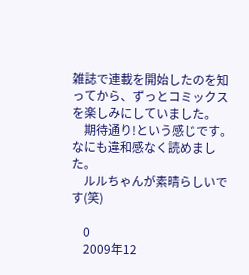雑誌で連載を開始したのを知ってから、ずっとコミックスを楽しみにしていました。
    期待通り!という感じです。なにも違和感なく読めました。
    ルルちゃんが素晴らしいです(笑)

    0
    2009年12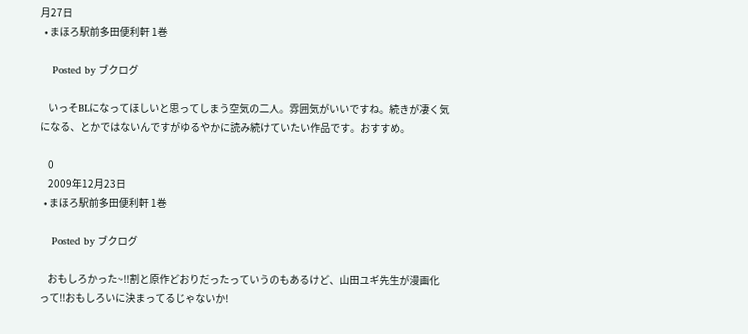月27日
  • まほろ駅前多田便利軒 1巻

    Posted by ブクログ

    いっそBLになってほしいと思ってしまう空気の二人。雰囲気がいいですね。続きが凄く気になる、とかではないんですがゆるやかに読み続けていたい作品です。おすすめ。

    0
    2009年12月23日
  • まほろ駅前多田便利軒 1巻

    Posted by ブクログ

    おもしろかった~!!割と原作どおりだったっていうのもあるけど、山田ユギ先生が漫画化って!!おもしろいに決まってるじゃないか!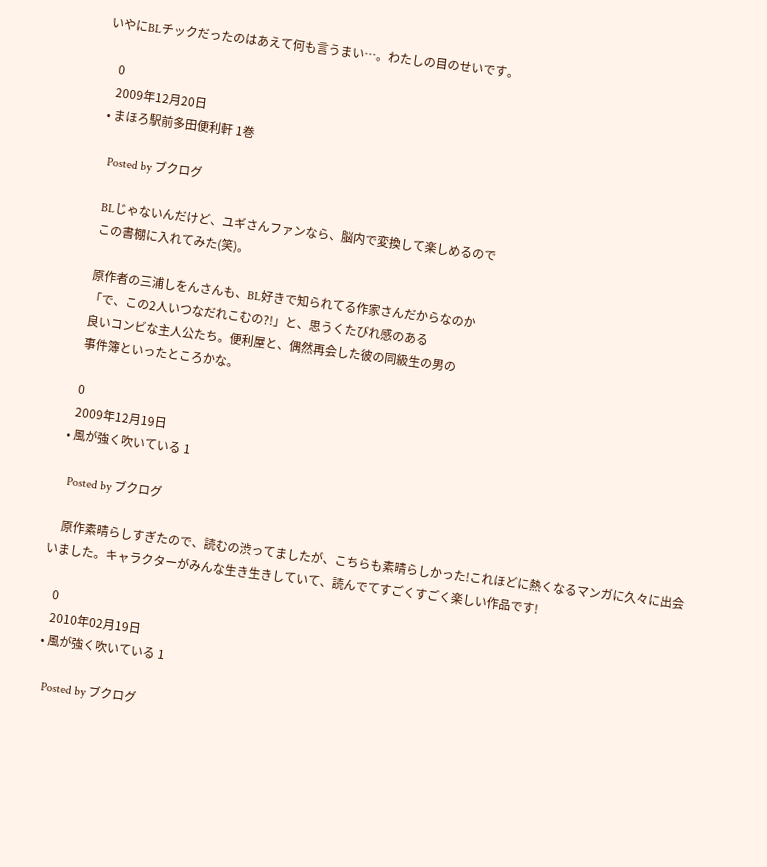いやにBLチックだったのはあえて何も言うまい…。わたしの目のせいです。

    0
    2009年12月20日
  • まほろ駅前多田便利軒 1巻

    Posted by ブクログ

    BLじゃないんだけど、ユギさんファンなら、脳内で変換して楽しめるので
    この書棚に入れてみた(笑)。

    原作者の三浦しをんさんも、BL好きで知られてる作家さんだからなのか
    「で、この2人いつなだれこむの?!」と、思うくたびれ感のある
    良いコンビな主人公たち。便利屋と、偶然再会した彼の同級生の男の
    事件簿といったところかな。

    0
    2009年12月19日
  • 風が強く吹いている 1

    Posted by ブクログ

    原作素晴らしすぎたので、読むの渋ってましたが、こちらも素晴らしかった!これほどに熱くなるマンガに久々に出会いました。キャラクターがみんな生き生きしていて、読んでてすごくすごく楽しい作品です!

    0
    2010年02月19日
  • 風が強く吹いている 1

    Posted by ブクログ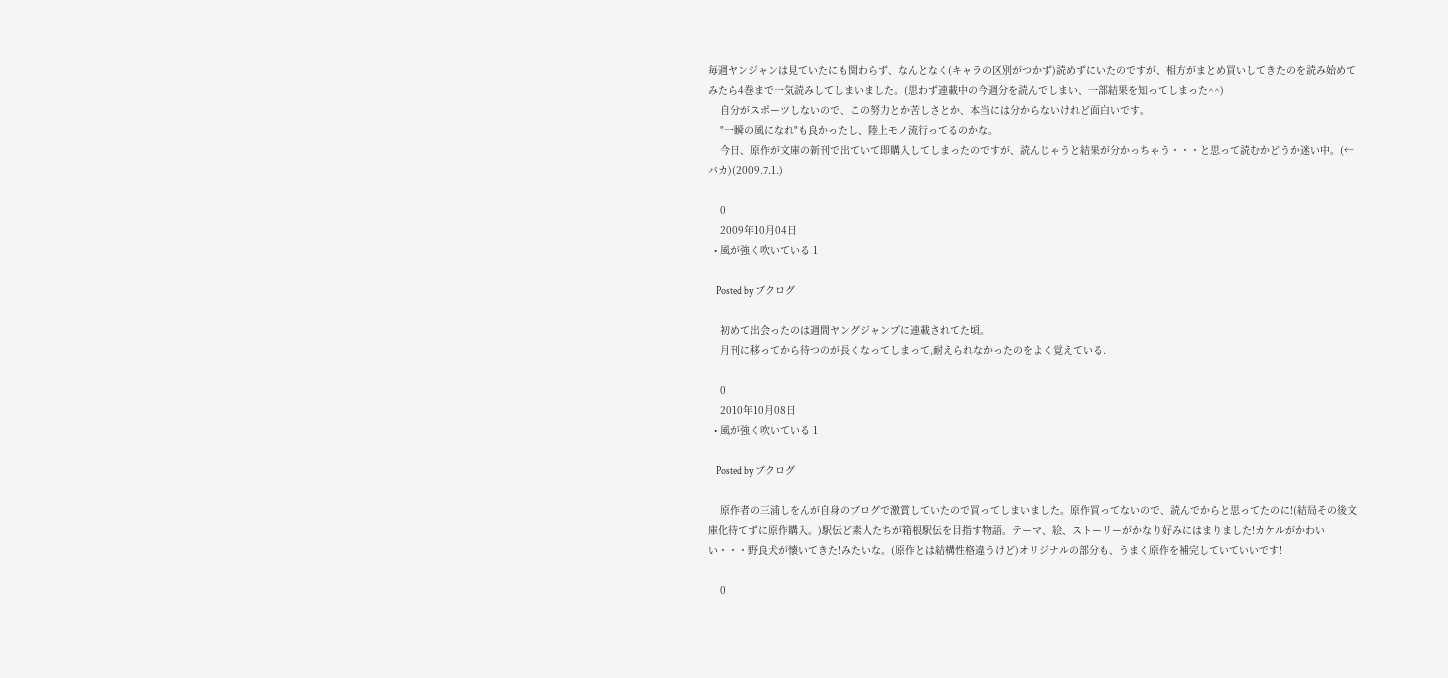毎週ヤンジャンは見ていたにも関わらず、なんとなく(キャラの区別がつかず)読めずにいたのですが、相方がまとめ買いしてきたのを読み始めてみたら4巻まで一気読みしてしまいました。(思わず連載中の今週分を読んでしまい、一部結果を知ってしまった^^)
    自分がスポーツしないので、この努力とか苦しさとか、本当には分からないけれど面白いです。
    "一瞬の風になれ"も良かったし、陸上モノ流行ってるのかな。
    今日、原作が文庫の新刊で出ていて即購入してしまったのですが、読んじゃうと結果が分かっちゃう・・・と思って読むかどうか迷い中。(←バカ)(2009.7.1.)

    0
    2009年10月04日
  • 風が強く吹いている 1

    Posted by ブクログ

    初めて出会ったのは週間ヤングジャンプに連載されてた頃。
    月刊に移ってから待つのが長くなってしまって,耐えられなかったのをよく覚えている.

    0
    2010年10月08日
  • 風が強く吹いている 1

    Posted by ブクログ

    原作者の三浦しをんが自身のブログで激賞していたので買ってしまいました。原作買ってないので、読んでからと思ってたのに!(結局その後文庫化待てずに原作購入。)駅伝ど素人たちが箱根駅伝を目指す物語。テーマ、絵、ストーリーがかなり好みにはまりました!カケルがかわいい・・・野良犬が懐いてきた!みたいな。(原作とは結構性格違うけど)オリジナルの部分も、うまく原作を補完していていいです!

    0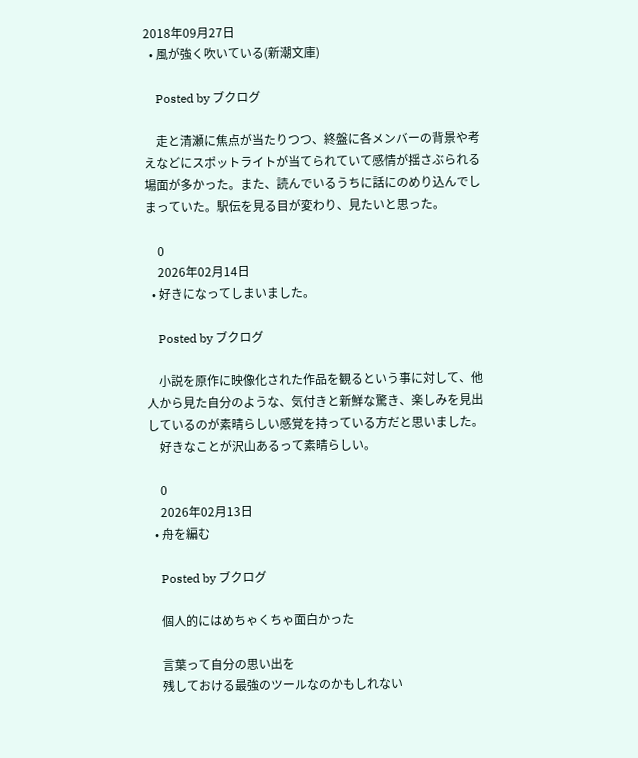2018年09月27日
  • 風が強く吹いている(新潮文庫)

    Posted by ブクログ

    走と清瀬に焦点が当たりつつ、終盤に各メンバーの背景や考えなどにスポットライトが当てられていて感情が揺さぶられる場面が多かった。また、読んでいるうちに話にのめり込んでしまっていた。駅伝を見る目が変わり、見たいと思った。

    0
    2026年02月14日
  • 好きになってしまいました。

    Posted by ブクログ

    小説を原作に映像化された作品を観るという事に対して、他人から見た自分のような、気付きと新鮮な驚き、楽しみを見出しているのが素晴らしい感覚を持っている方だと思いました。
    好きなことが沢山あるって素晴らしい。

    0
    2026年02月13日
  • 舟を編む

    Posted by ブクログ

    個人的にはめちゃくちゃ面白かった

    言葉って自分の思い出を
    残しておける最強のツールなのかもしれない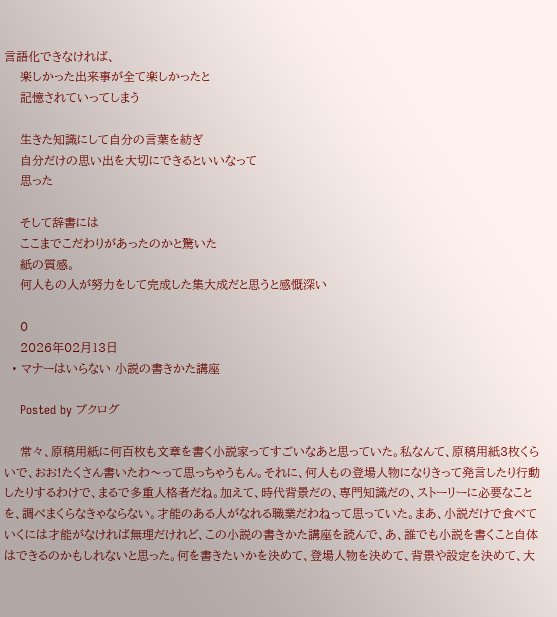言語化できなければ、
    楽しかった出来事が全て楽しかったと
    記憶されていってしまう

    生きた知識にして自分の言葉を紡ぎ
    自分だけの思い出を大切にできるといいなって
    思った

    そして辞書には
    ここまでこだわりがあったのかと驚いた
    紙の質感。
    何人もの人が努力をして完成した集大成だと思うと感慨深い

    0
    2026年02月13日
  • マナーはいらない 小説の書きかた講座

    Posted by ブクログ

    常々、原稿用紙に何百枚も文章を書く小説家ってすごいなあと思っていた。私なんて、原稿用紙3枚くらいで、おお!たくさん書いたわ〜って思っちゃうもん。それに、何人もの登場人物になりきって発言したり行動したりするわけで、まるで多重人格者だね。加えて、時代背景だの、専門知識だの、ストーリーに必要なことを、調べまくらなきゃならない。才能のある人がなれる職業だわねって思っていた。まあ、小説だけで食べていくには才能がなければ無理だけれど、この小説の書きかた講座を読んで、あ、誰でも小説を書くこと自体はできるのかもしれないと思った。何を書きたいかを決めて、登場人物を決めて、背景や設定を決めて、大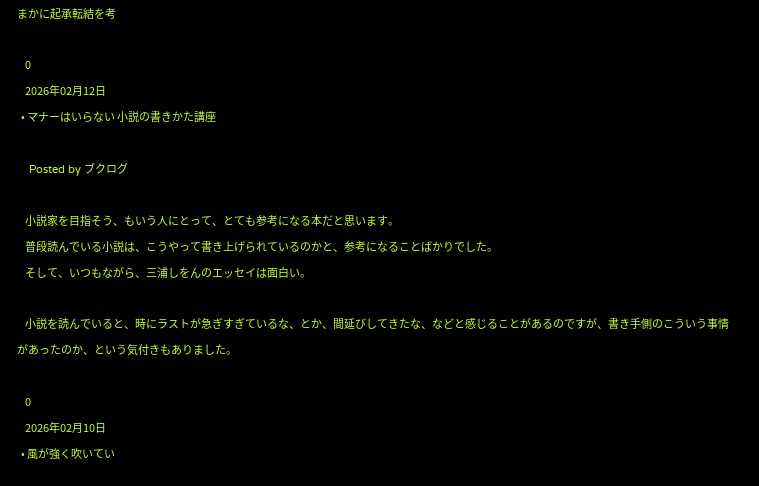まかに起承転結を考

    0
    2026年02月12日
  • マナーはいらない 小説の書きかた講座

    Posted by ブクログ

    小説家を目指そう、もいう人にとって、とても参考になる本だと思います。
    普段読んでいる小説は、こうやって書き上げられているのかと、参考になることばかりでした。
    そして、いつもながら、三浦しをんのエッセイは面白い。

    小説を読んでいると、時にラストが急ぎすぎているな、とか、間延びしてきたな、などと感じることがあるのですが、書き手側のこういう事情があったのか、という気付きもありました。

    0
    2026年02月10日
  • 風が強く吹いてい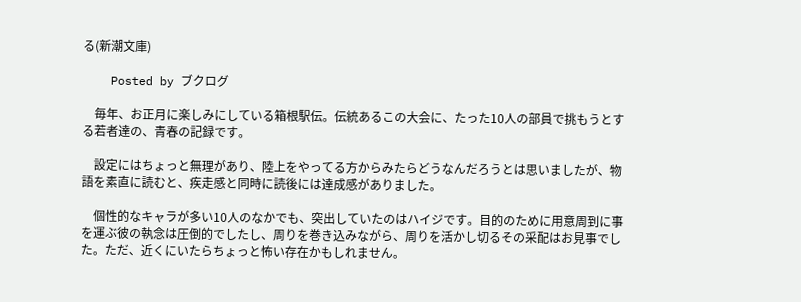る(新潮文庫)

    Posted by ブクログ

    毎年、お正月に楽しみにしている箱根駅伝。伝統あるこの大会に、たった10人の部員で挑もうとする若者達の、青春の記録です。

    設定にはちょっと無理があり、陸上をやってる方からみたらどうなんだろうとは思いましたが、物語を素直に読むと、疾走感と同時に読後には達成感がありました。

    個性的なキャラが多い10人のなかでも、突出していたのはハイジです。目的のために用意周到に事を運ぶ彼の執念は圧倒的でしたし、周りを巻き込みながら、周りを活かし切るその采配はお見事でした。ただ、近くにいたらちょっと怖い存在かもしれません。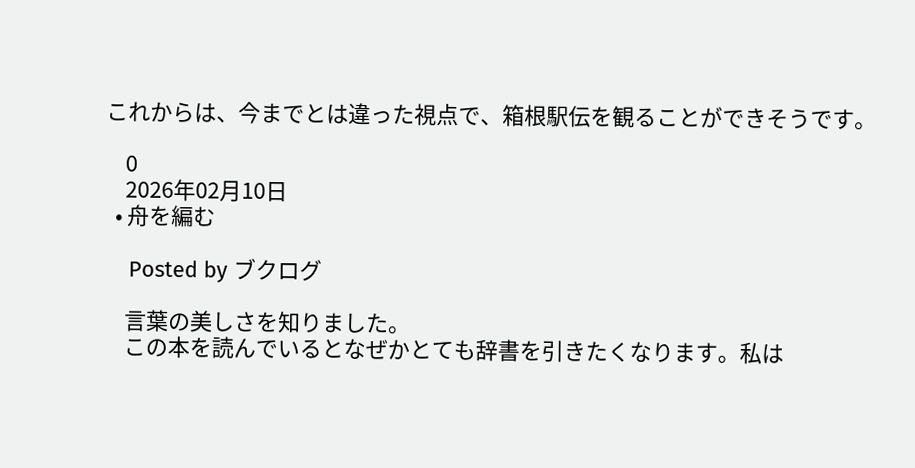これからは、今までとは違った視点で、箱根駅伝を観ることができそうです。

    0
    2026年02月10日
  • 舟を編む

    Posted by ブクログ

    言葉の美しさを知りました。
    この本を読んでいるとなぜかとても辞書を引きたくなります。私は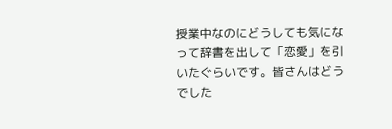授業中なのにどうしても気になって辞書を出して「恋愛」を引いたぐらいです。皆さんはどうでした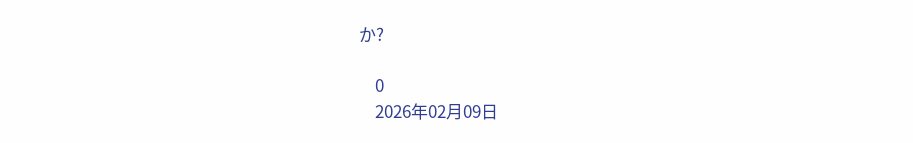か?

    0
    2026年02月09日